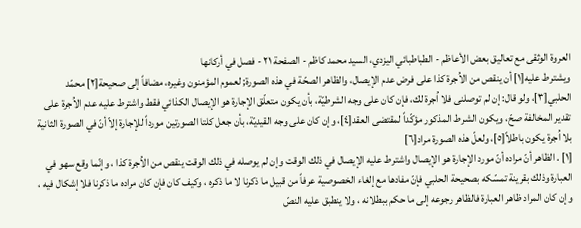العروة الوثقى مع تعاليق بعض الأعاظم - الطباطبائي اليزدي، السيد محمد كاظم - الصفحة ٢١ - فصل في أركانها
ويشترط عليه[١] أن ينقص من الاُجرة كذا على فرض عدم الإيصال، والظاهر الصحّة في هذه الصورة; لعموم المؤمنون وغيره، مضافاً إلى صحيحة[٢] محمّد الحلبي[٣]، ولو قال: إن لم توصلنى فلا اُجرة لك، فإن كان على وجه الشرطيّة، بأن يكون متعلّق الإجارة هو الإيصال الكذائي فقط واشترط عليه عدم الاُجرة على تقدير المخالفة صحّ، ويكون الشرط المذكور مؤكّداً لمقتضى العقد[٤]، وإن كان على وجه القيديّة، بأن جعل كلتا الصورتين مورداً للإجارة إلاّ أنّ في الصورة الثانية بلا اُجرة يكون باطلاً[٥]، ولعلّ هذه الصورة مراد[٦]
[١] . الظاهر أنّ مراده أنّ مورد الإجارة هو الإيصال واشترط عليه الإيصال في ذلك الوقت وإن لم يوصله في ذلك الوقت ينقص من الاُجرة كذا ، وإنّما وقع سهو في العبارة وذلك بقرينة تمسّكه بصحيحة الحلبي فإنّ مفادها مع إلغاء الخصوصية عرفاً من قبيل ما ذكرنا لا ما ذكره ، وكيف كان فإن كان مراده ما ذكرنا فلا إشكال فيه ، وإن كان المراد ظاهر العبارة فالظاهر رجوعه إلى ما حكم ببطلانه ، ولا ينطبق عليه النصّ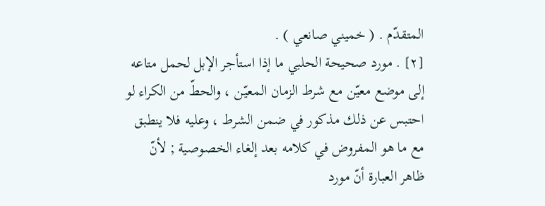المتقدّم . ( خميني صانعي ) .
[٢] . مورد صحيحة الحلبي ما إذا استأجر الإبل لحمل متاعه إلى موضع معيّن مع شرط الزمان المعيّن ، والحطّ من الكراء لو احتبس عن ذلك مذكور في ضمن الشرط ، وعليه فلا ينطبق مع ما هو المفروض في كلامه بعد إلغاء الخصوصية ; لأنّ ظاهر العبارة أنّ مورد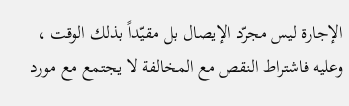الإجارة ليس مجرّد الإيصال بل مقيّداً بذلك الوقت ، وعليه فاشتراط النقص مع المخالفة لا يجتمع مع مورد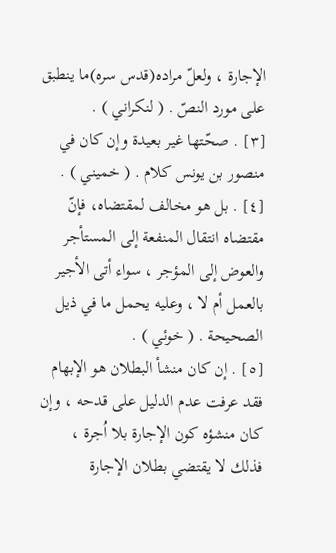الإجارة ، ولعلّ مراده(قدس سره)ما ينطبق على مورد النصّ . ( لنكراني ) .
[٣] . صحّتها غير بعيدة وإن كان في منصور بن يونس كلام . ( خميني ) .
[٤] . بل هو مخالف لمقتضاه، فإنّ مقتضاه انتقال المنفعة إلى المستأجر والعوض إلى المؤجر ، سواء أتى الأجير بالعمل أم لا ، وعليه يحمل ما في ذيل الصحيحة . ( خوئي ) .
[٥] . إن كان منشأ البطلان هو الإبهام فقد عرفت عدم الدليل على قدحه ، وإن كان منشؤه كون الإجارة بلا اُجرة ، فذلك لا يقتضي بطلان الإجارة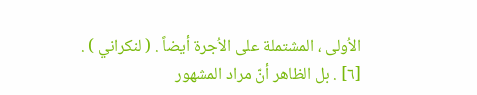الاُولى ، المشتملة على الاُجرة أيضاً . ( لنكراني ) .
[٦] . بل الظاهر أنّ مراد المشهور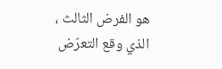هو الفرض الثالث ، الذي وقع التعرّض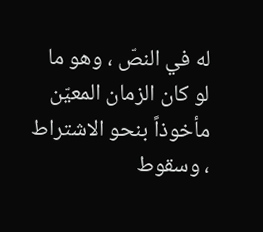له في النصّ ، وهو ما لو كان الزمان المعيّن مأخوذاً بنحو الاشتراط ، وسقوط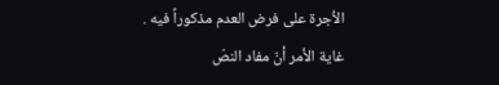الاُجرة على فرض العدم مذكوراً فيه . غاية الأمر أنّ مفاد النصّ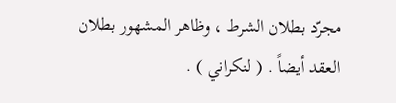مجرّد بطلان الشرط ، وظاهر المشهور بطلان العقد أيضاً . ( لنكراني ) .